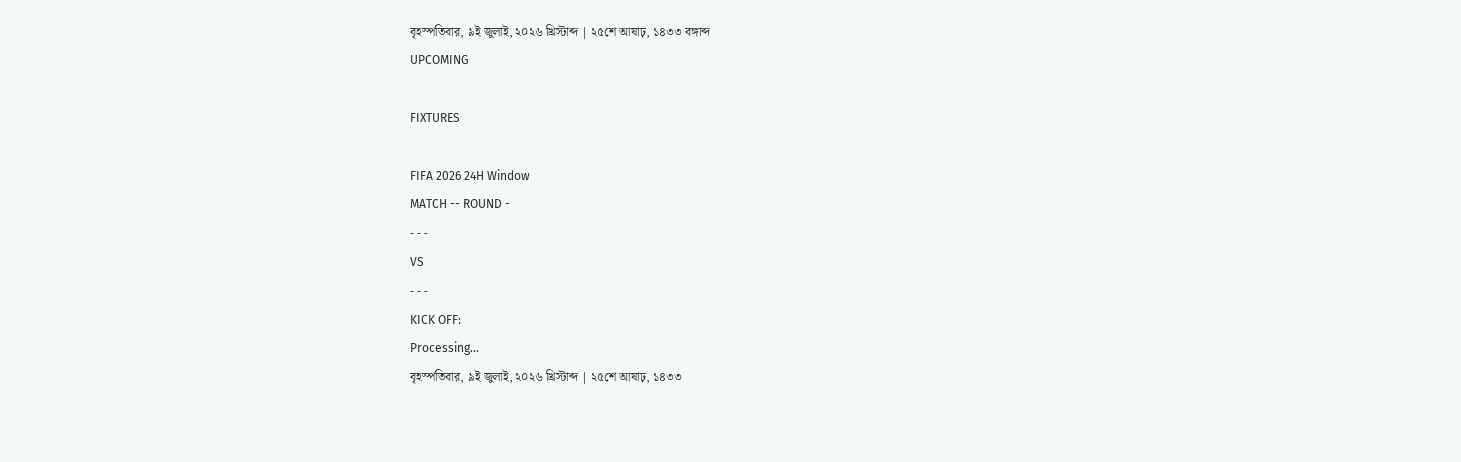বৃহস্পতিবার, ৯ই জুলাই, ২০২৬ খ্রিস্টাব্দ | ২৫শে আষাঢ়, ১৪৩৩ বঙ্গাব্দ
UPCOMING

FIXTURES

FIFA 2026 24H Window
MATCH -- ROUND -
- - -
VS
- - -
KICK OFF:
Processing...
বৃহস্পতিবার, ৯ই জুলাই, ২০২৬ খ্রিস্টাব্দ | ২৫শে আষাঢ়, ১৪৩৩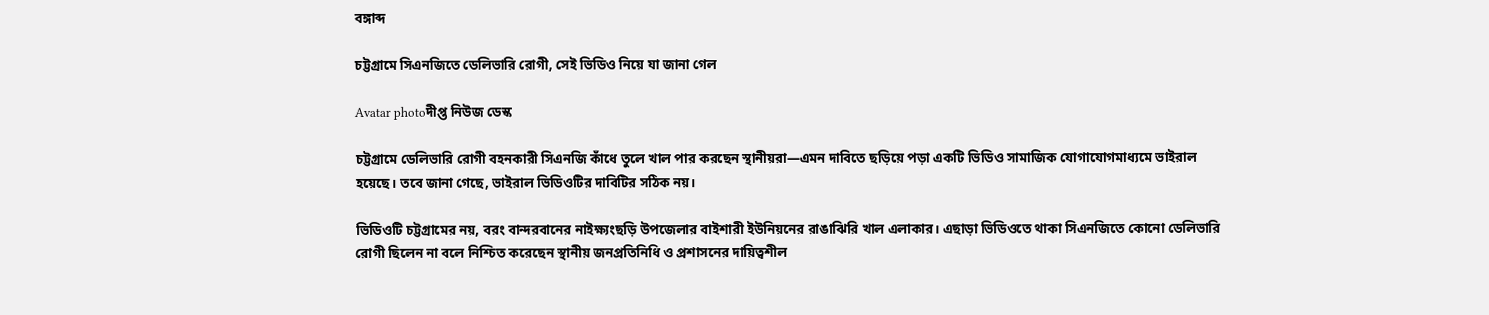বঙ্গাব্দ

চট্টগ্রামে সিএনজিতে ডেলিভারি রোগী, সেই ভিডিও নিয়ে যা জানা গেল

Avatar photoদীপ্ত নিউজ ডেস্ক

চট্টগ্রামে ডেলিভারি রোগী বহনকারী সিএনজি কাঁধে তুলে খাল পার করছেন স্থানীয়রা—এমন দাবিতে ছড়িয়ে পড়া একটি ভিডিও সামাজিক যোগাযোগমাধ্যমে ভাইরাল হয়েছে। তবে জানা গেছে, ভাইরাল ভিডিওটির দাবিটির সঠিক নয়।

ভিডিওটি চট্টগ্রামের নয়, বরং বান্দরবানের নাইক্ষ্যংছড়ি উপজেলার বাইশারী ইউনিয়নের রাঙাঝিরি খাল এলাকার। এছাড়া ভিডিওতে থাকা সিএনজিতে কোনো ডেলিভারি রোগী ছিলেন না বলে নিশ্চিত করেছেন স্থানীয় জনপ্রতিনিধি ও প্রশাসনের দায়িত্বশীল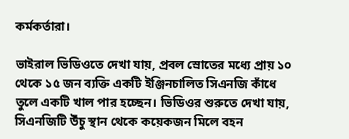কর্মকর্তারা।

ভাইরাল ভিডিওতে দেখা যায়, প্রবল স্রোতের মধ্যে প্রায় ১০ থেকে ১৫ জন ব্যক্তি একটি ইঞ্জিনচালিত সিএনজি কাঁধে তুলে একটি খাল পার হচ্ছেন। ভিডিওর শুরুতে দেখা যায়, সিএনজিটি উঁচু স্থান থেকে কয়েকজন মিলে বহন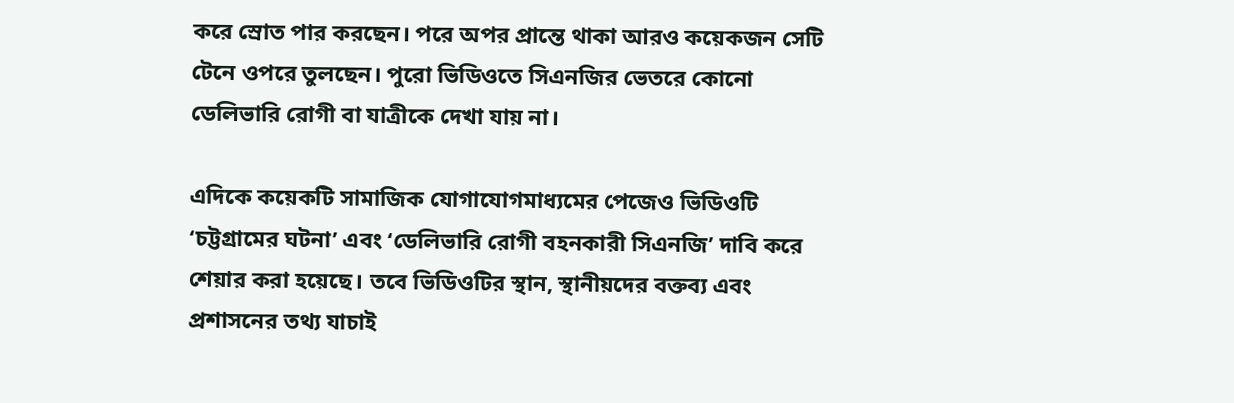করে স্রোত পার করছেন। পরে অপর প্রান্তে থাকা আরও কয়েকজন সেটি টেনে ওপরে তুলছেন। পুরো ভিডিওতে সিএনজির ভেতরে কোনো ডেলিভারি রোগী বা যাত্রীকে দেখা যায় না।

এদিকে কয়েকটি সামাজিক যোগাযোগমাধ্যমের পেজেও ভিডিওটি ‘চট্টগ্রামের ঘটনা’ এবং ‘ডেলিভারি রোগী বহনকারী সিএনজি’ দাবি করে শেয়ার করা হয়েছে। তবে ভিডিওটির স্থান, স্থানীয়দের বক্তব্য এবং প্রশাসনের তথ্য যাচাই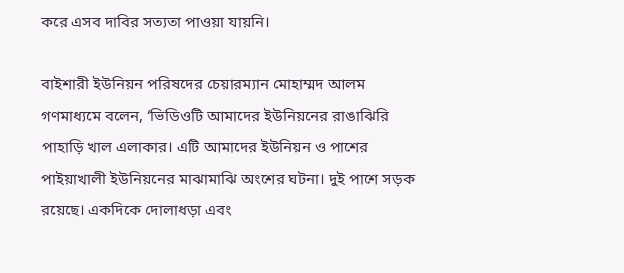করে এসব দাবির সত্যতা পাওয়া যায়নি।

বাইশারী ইউনিয়ন পরিষদের চেয়ারম্যান মোহাম্মদ আলম গণমাধ্যমে বলেন, ‘ভিডিওটি আমাদের ইউনিয়নের রাঙাঝিরি পাহাড়ি খাল এলাকার। এটি আমাদের ইউনিয়ন ও পাশের পাইয়াখালী ইউনিয়নের মাঝামাঝি অংশের ঘটনা। দুই পাশে সড়ক রয়েছে। একদিকে দোলাধড়া এবং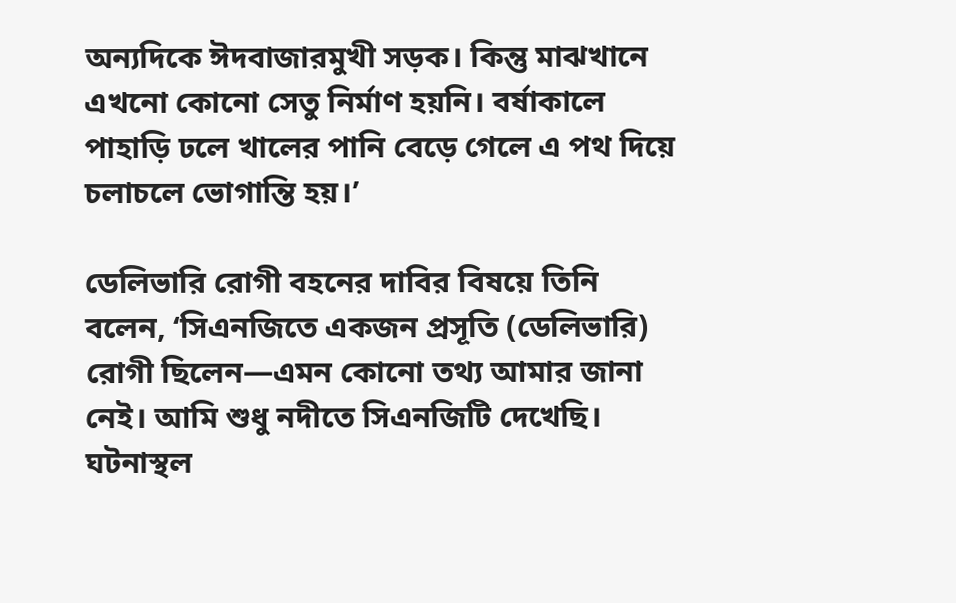অন্যদিকে ঈদবাজারমুখী সড়ক। কিন্তু মাঝখানে এখনো কোনো সেতু নির্মাণ হয়নি। বর্ষাকালে পাহাড়ি ঢলে খালের পানি বেড়ে গেলে এ পথ দিয়ে চলাচলে ভোগান্তি হয়।’

ডেলিভারি রোগী বহনের দাবির বিষয়ে তিনি বলেন, ‘সিএনজিতে একজন প্রসূতি (ডেলিভারি) রোগী ছিলেন—এমন কোনো তথ্য আমার জানা নেই। আমি শুধু নদীতে সিএনজিটি দেখেছি। ঘটনাস্থল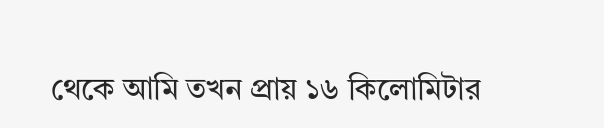থেকে আমি তখন প্রায় ১৬ কিলোমিটার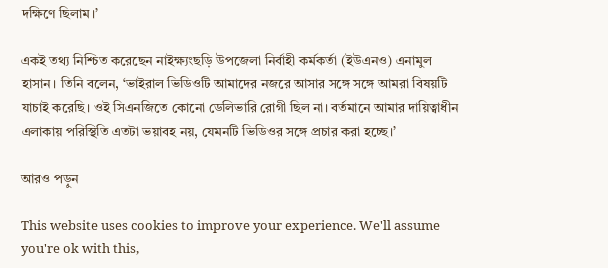দক্ষিণে ছিলাম।’

একই তথ্য নিশ্চিত করেছেন নাইক্ষ্যংছড়ি উপজেলা নির্বাহী কর্মকর্তা (ইউএনও) এনামুল হাসান। তিনি বলেন, ‘ভাইরাল ভিডিওটি আমাদের নজরে আসার সঙ্গে সঙ্গে আমরা বিষয়টি যাচাই করেছি। ওই সিএনজিতে কোনো ডেলিভারি রোগী ছিল না। বর্তমানে আমার দায়িত্বাধীন এলাকায় পরিস্থিতি এতটা ভয়াবহ নয়, যেমনটি ভিডিওর সঙ্গে প্রচার করা হচ্ছে।’

আরও পড়ুন

This website uses cookies to improve your experience. We'll assume you're ok with this,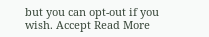but you can opt-out if you wish. Accept Read More